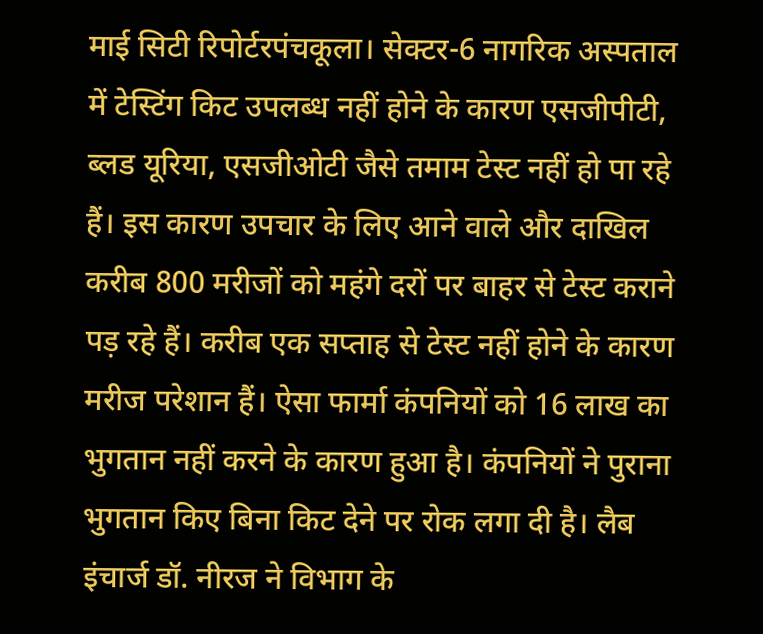माई सिटी रिपोर्टरपंचकूला। सेक्टर-6 नागरिक अस्पताल में टेस्टिंग किट उपलब्ध नहीं होने के कारण एसजीपीटी, ब्लड यूरिया, एसजीओटी जैसे तमाम टेस्ट नहीं हो पा रहे हैं। इस कारण उपचार के लिए आने वाले और दाखिल करीब 800 मरीजों को महंगे दरों पर बाहर से टेस्ट कराने पड़ रहे हैं। करीब एक सप्ताह से टेस्ट नहीं होने के कारण मरीज परेशान हैं। ऐसा फार्मा कंपनियों को 16 लाख का भुगतान नहीं करने के कारण हुआ है। कंपनियों ने पुराना भुगतान किए बिना किट देने पर रोक लगा दी है। लैब इंचार्ज डॉ. नीरज ने विभाग के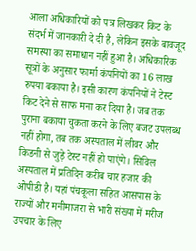आला अधिकारियों को पत्र लिखकर किट के संदर्भ में जानकारी दे दी है, लेकिन इसके बावजूद समस्या का समाधान नहीं हुआ है। अधिकारिक सूत्रों के अनुसार फार्मा कंपनियों का 16 लाख रुपया बकाया है। इसी कारण कंपनियों ने टेस्ट किट देने से साफ मना कर दिया है। जब तक पुराना बकाया चुकता करने के लिए बजट उपलब्ध नहीं होगा, तब तक अस्पताल में लीवर और किडनी से जुड़े टेस्ट नहीं हो पाएंगे। सिविल अस्पताल में प्रतिदिन करीब चार हजार की ओपीडी है। यहां पंचकूला सहित आसपास के राज्यों और मनीमाजरा से भारी संख्या में मरीज उपचार के लिए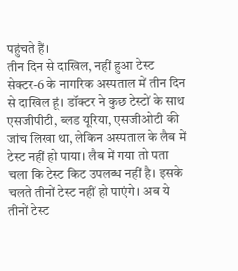पहुंचते हैं।
तीन दिन से दाखिल, नहीं हुआ टेस्ट
सेक्टर-6 के नागरिक अस्पताल में तीन दिन से दाखिल हूं। डॉक्टर ने कुछ टेस्टों के साथ एसजीपीटी, ब्लड यूरिया, एसजीओटी की जांच लिखा था, लेकिन अस्पताल के लैब में टेस्ट नहीं हो पाया। लैब में गया तो पता चला कि टेस्ट किट उपलब्ध नहीं है। इसके चलते तीनों टेस्ट नहीं हो पाएंगे। अब ये तीनों टेस्ट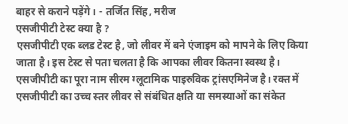बाहर से कराने पड़ेंगे। - तर्जित सिंह, मरीज
एसजीपीटी टेस्ट क्या है ?
एसजीपीटी एक ब्लड टेस्ट है, जो लीवर में बने एंजाइम को मापने के लिए किया जाता है। इस टेस्ट से पता चलता है कि आपका लीवर कितना स्वस्थ है। एसजीपीटी का पूरा नाम सीरम ग्लूटामिक पाइरुविक ट्रांसएमिनेज है। रक्त में एसजीपीटी का उच्च स्तर लीवर से संबंधित क्षति या समस्याओं का संकेत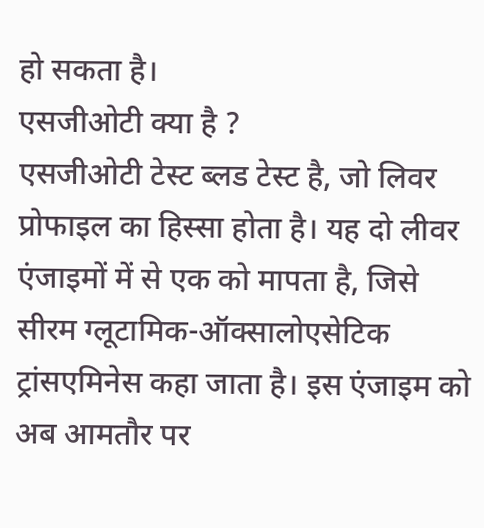हो सकता है।
एसजीओटी क्या है ?
एसजीओटी टेस्ट ब्लड टेस्ट है, जो लिवर प्रोफाइल का हिस्सा होता है। यह दो लीवर एंजाइमों में से एक को मापता है, जिसे सीरम ग्लूटामिक-ऑक्सालोएसेटिक ट्रांसएमिनेस कहा जाता है। इस एंजाइम को अब आमतौर पर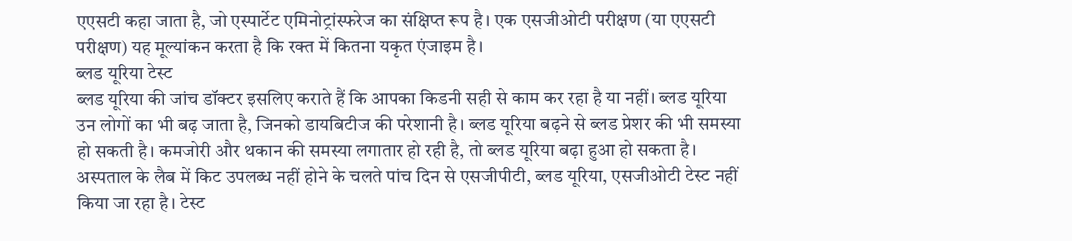एएसटी कहा जाता है, जो एस्पार्टेट एमिनोट्रांस्फरेज का संक्षिप्त रूप है। एक एसजीओटी परीक्षण (या एएसटी परीक्षण) यह मूल्यांकन करता है कि रक्त में कितना यकृत एंजाइम है।
ब्लड यूरिया टेस्ट
ब्लड यूरिया की जांच डॉक्टर इसलिए कराते हैं कि आपका किडनी सही से काम कर रहा है या नहीं। ब्लड यूरिया उन लोगों का भी बढ़ जाता है, जिनको डायबिटीज की परेशानी है। ब्लड यूरिया बढ़ने से ब्लड प्रेशर की भी समस्या हो सकती है। कमजोरी और थकान की समस्या लगातार हो रही है, तो ब्लड यूरिया बढ़ा हुआ हो सकता है।
अस्पताल के लैब में किट उपलब्ध नहीं होने के चलते पांच दिन से एसजीपीटी, ब्लड यूरिया, एसजीओटी टेस्ट नहीं किया जा रहा है। टेस्ट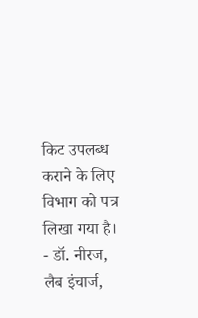किट उपलब्ध कराने के लिए विभाग को पत्र लिखा गया है। - डॉ. नीरज, लैब इंचार्ज,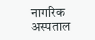नागरिक अस्पताल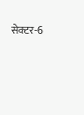सेक्टर-6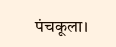पंचकूला।